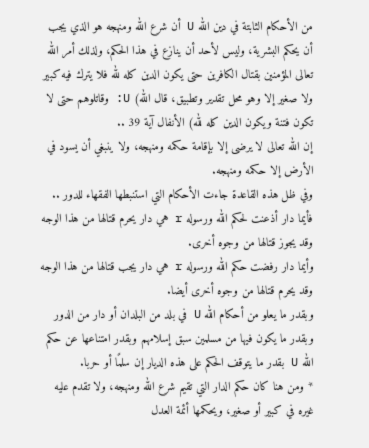من الأحكام الثابتة في دين الله U أن شرع الله ومنهجه هو الذي يجب أن يحكم البشرية، وليس لأحد أن ينازع في هذا الحكم، ولذلك أمر الله تعالى المؤمنين بقتال الكافرين حتى يكون الدين كله لله فلا يترك فيه كبير ولا صغير إلا وهو محل تقدير وتطبيق، قال الله) U: وقاتلوهم حتى لا تكون فتنة ويكون الدين كله لله) الأنفال آية 39 ..
إن الله تعالى لا يرضى إلا بإقامة حكمه ومنهجه، ولا ينبغي أن يسود في الأرض إلا حكمه ومنهجه.
وفي ظل هذه القاعدة جاءت الأحكام التي استنبطها الفقهاء للدور ..
فأيما دار أذعنت لحكم الله ورسوله r هي دار يحرم قتالها من هذا الوجه وقد يجوز قتالها من وجوه أخرى.
وأيما دار رفضت حكم الله ورسوله r هي دار يجب قتالها من هذا الوجه وقد يحرم قتالها من وجوه أخرى أيضا.
وبقدر ما يعلو من أحكام الله U في بلد من البلدان أو دار من الدور وبقدر ما يكون فيها من مسلمين سبق إسلامهم وبقدر امتناعها عن حكم الله U بقدر ما يتوقف الحكم على هذه الديار إن سلمًا أو حربا.
* ومن هنا كان حكم الدار التي تقيم شرع الله ومنهجه، ولا تقدم عليه غيره في كبير أو صغير، ويحكمها أئمة العدل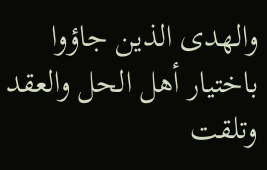والهدى الذين جاؤوا باختيار أهل الحل والعقد وتلقت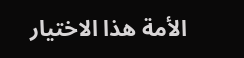الأمة هذا الاختيار